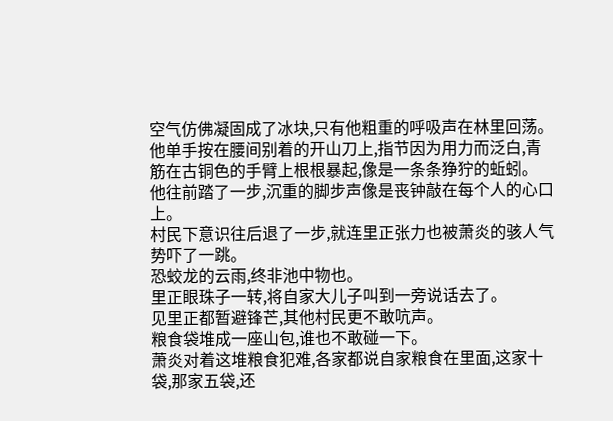空气仿佛凝固成了冰块,只有他粗重的呼吸声在林里回荡。
他单手按在腰间别着的开山刀上,指节因为用力而泛白,青筋在古铜色的手臂上根根暴起,像是一条条狰狞的蚯蚓。
他往前踏了一步,沉重的脚步声像是丧钟敲在每个人的心口上。
村民下意识往后退了一步,就连里正张力也被萧炎的骇人气势吓了一跳。
恐蛟龙的云雨,终非池中物也。
里正眼珠子一转,将自家大儿子叫到一旁说话去了。
见里正都暂避锋芒,其他村民更不敢吭声。
粮食袋堆成一座山包,谁也不敢碰一下。
萧炎对着这堆粮食犯难,各家都说自家粮食在里面,这家十袋,那家五袋,还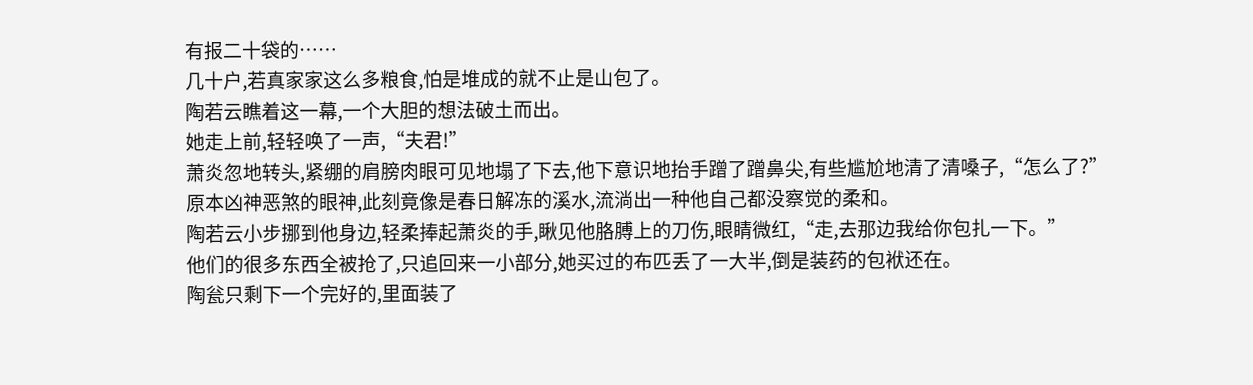有报二十袋的……
几十户,若真家家这么多粮食,怕是堆成的就不止是山包了。
陶若云瞧着这一幕,一个大胆的想法破土而出。
她走上前,轻轻唤了一声,“夫君!”
萧炎忽地转头,紧绷的肩膀肉眼可见地塌了下去,他下意识地抬手蹭了蹭鼻尖,有些尴尬地清了清嗓子,“怎么了?”
原本凶神恶煞的眼神,此刻竟像是春日解冻的溪水,流淌出一种他自己都没察觉的柔和。
陶若云小步挪到他身边,轻柔捧起萧炎的手,瞅见他胳膊上的刀伤,眼睛微红,“走,去那边我给你包扎一下。”
他们的很多东西全被抢了,只追回来一小部分,她买过的布匹丢了一大半,倒是装药的包袱还在。
陶瓮只剩下一个完好的,里面装了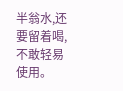半翁水,还要留着喝,不敢轻易使用。